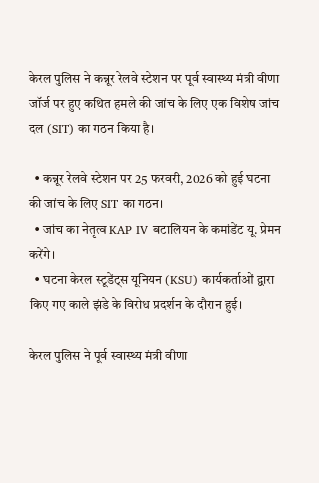केरल पुलिस ने कन्नूर रेलवे स्टेशन पर पूर्व स्वास्थ्य मंत्री वीणा जॉर्ज पर हुए कथित हमले की जांच के लिए एक विशेष जांच दल (SIT) का गठन किया है।

  • कन्नूर रेलवे स्टेशन पर 25 फरवरी, 2026 को हुई घटना की जांच के लिए SIT का गठन।
  • जांच का नेतृत्व KAP IV बटालियन के कमांडेंट यू. प्रेमन करेंगे।
  • घटना केरल स्टूडेंट्स यूनियन (KSU) कार्यकर्ताओं द्वारा किए गए काले झंडे के विरोध प्रदर्शन के दौरान हुई।

केरल पुलिस ने पूर्व स्वास्थ्य मंत्री वीणा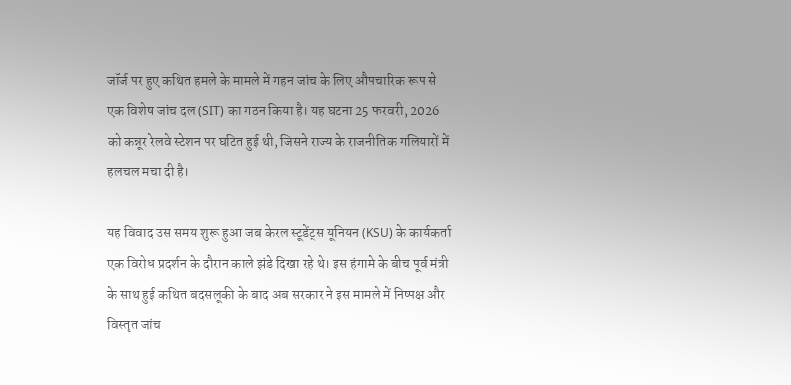जॉर्ज पर हुए कथित हमले के मामले में गहन जांच के लिए औपचारिक रूप से एक विशेष जांच दल (SIT) का गठन किया है। यह घटना 25 फरवरी, 2026 को कन्नूर रेलवे स्टेशन पर घटित हुई थी, जिसने राज्य के राजनीतिक गलियारों में हलचल मचा दी है।

यह विवाद उस समय शुरू हुआ जब केरल स्टूडेंट्स यूनियन (KSU) के कार्यकर्ता एक विरोध प्रदर्शन के दौरान काले झंडे दिखा रहे थे। इस हंगामे के बीच पूर्व मंत्री के साथ हुई कथित बदसलूकी के बाद अब सरकार ने इस मामले में निष्पक्ष और विस्तृत जांच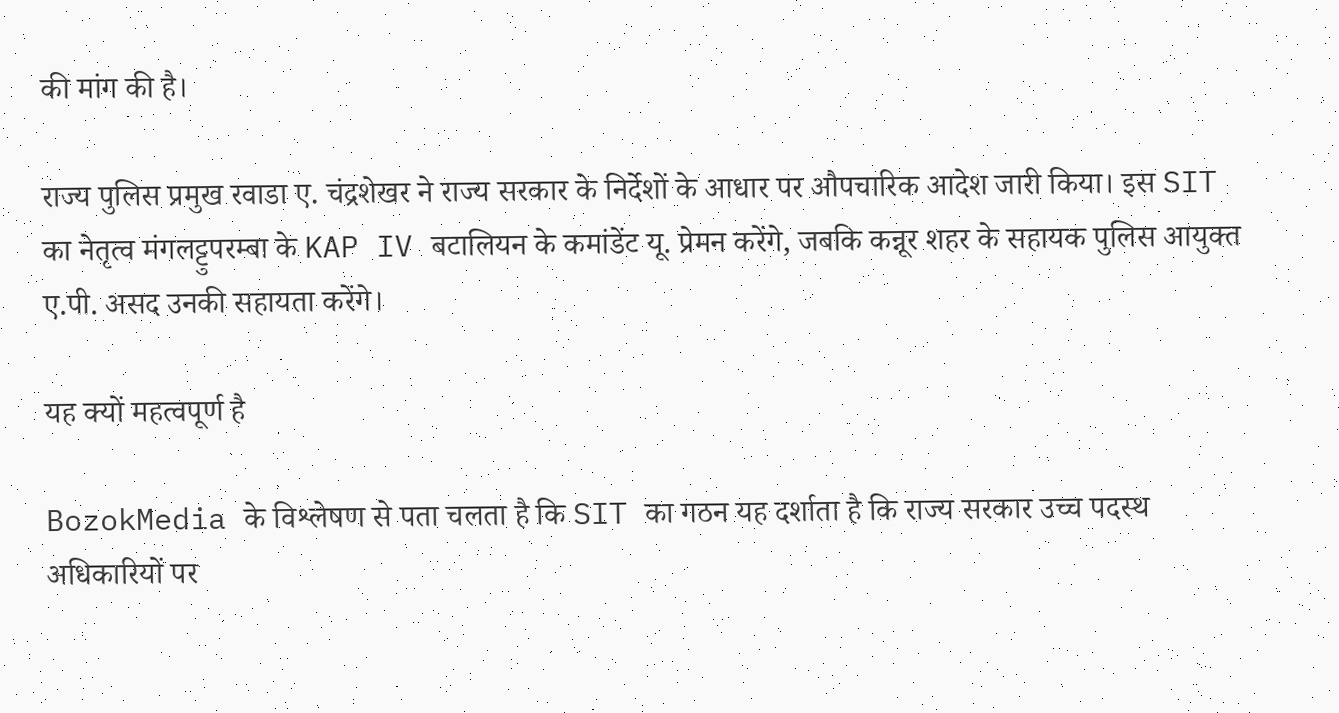की मांग की है।

राज्य पुलिस प्रमुख रवाडा ए. चंद्रशेखर ने राज्य सरकार के निर्देशों के आधार पर औपचारिक आदेश जारी किया। इस SIT का नेतृत्व मंगलट्टुपरम्बा के KAP IV बटालियन के कमांडेंट यू. प्रेमन करेंगे, जबकि कन्नूर शहर के सहायक पुलिस आयुक्त ए.पी. असद उनकी सहायता करेंगे।

यह क्यों महत्वपूर्ण है

BozokMedia के विश्लेषण से पता चलता है कि SIT का गठन यह दर्शाता है कि राज्य सरकार उच्च पदस्थ अधिकारियों पर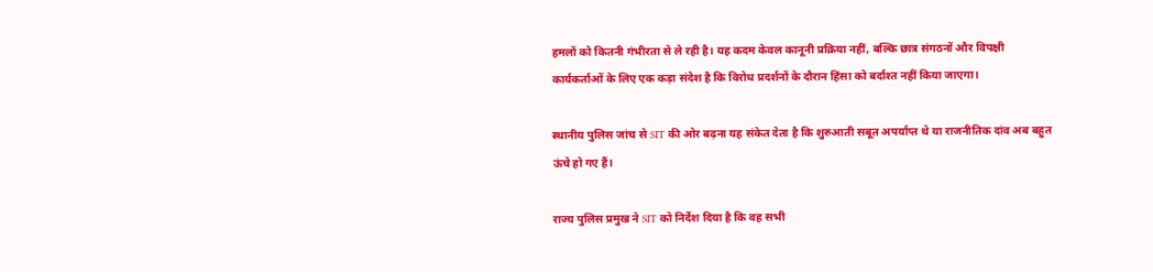हमलों को कितनी गंभीरता से ले रही है। यह कदम केवल कानूनी प्रक्रिया नहीं, बल्कि छात्र संगठनों और विपक्षी कार्यकर्ताओं के लिए एक कड़ा संदेश है कि विरोध प्रदर्शनों के दौरान हिंसा को बर्दाश्त नहीं किया जाएगा।

स्थानीय पुलिस जांच से SIT की ओर बढ़ना यह संकेत देता है कि शुरुआती सबूत अपर्याप्त थे या राजनीतिक दांव अब बहुत ऊंचे हो गए हैं।

राज्य पुलिस प्रमुख ने SIT को निर्देश दिया है कि वह सभी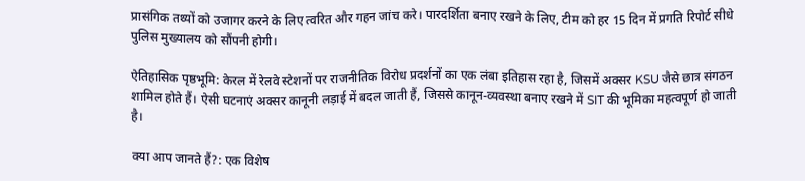प्रासंगिक तथ्यों को उजागर करने के लिए त्वरित और गहन जांच करे। पारदर्शिता बनाए रखने के लिए, टीम को हर 15 दिन में प्रगति रिपोर्ट सीधे पुलिस मुख्यालय को सौंपनी होगी।

ऐतिहासिक पृष्ठभूमि: केरल में रेलवे स्टेशनों पर राजनीतिक विरोध प्रदर्शनों का एक लंबा इतिहास रहा है, जिसमें अक्सर KSU जैसे छात्र संगठन शामिल होते हैं। ऐसी घटनाएं अक्सर कानूनी लड़ाई में बदल जाती हैं, जिससे कानून-व्यवस्था बनाए रखने में SIT की भूमिका महत्वपूर्ण हो जाती है।

क्या आप जानते हैं?: एक विशेष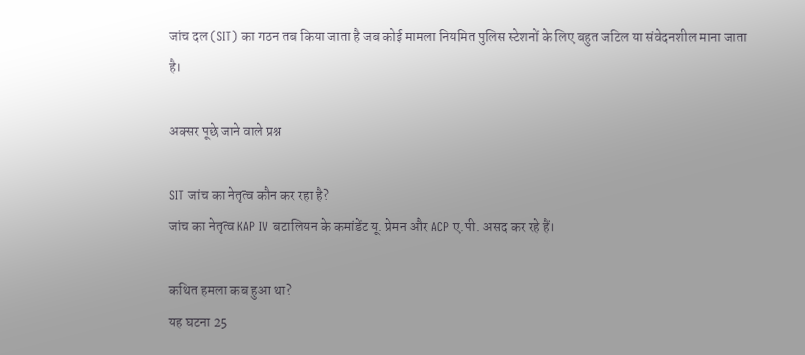जांच दल (SIT) का गठन तब किया जाता है जब कोई मामला नियमित पुलिस स्टेशनों के लिए बहुत जटिल या संवेदनशील माना जाता है।

अक्सर पूछे जाने वाले प्रश्न

SIT जांच का नेतृत्व कौन कर रहा है?
जांच का नेतृत्व KAP IV बटालियन के कमांडेंट यू. प्रेमन और ACP ए.पी. असद कर रहे हैं।

कथित हमला कब हुआ था?
यह घटना 25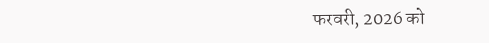फरवरी, 2026 को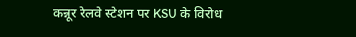कन्नूर रेलवे स्टेशन पर KSU के विरोध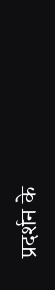प्रदर्शन के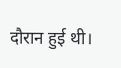दौरान हुई थी।